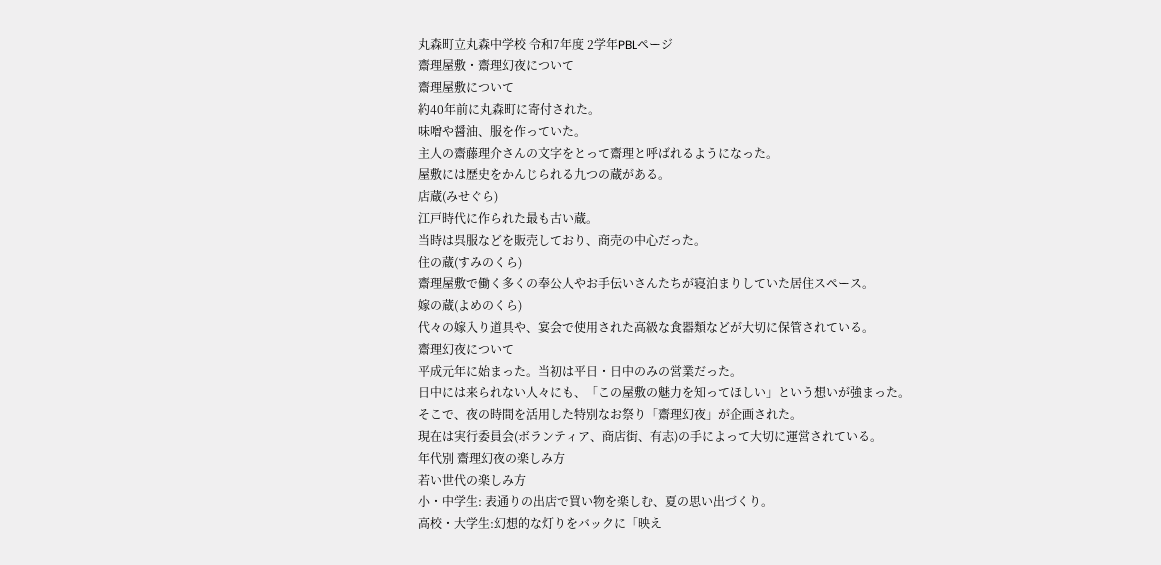丸森町立丸森中学校 令和7年度 2学年PBLページ
齋理屋敷・齋理幻夜について
齋理屋敷について
約40年前に丸森町に寄付された。
味噌や醤油、服を作っていた。
主人の齋藤理介さんの文字をとって齋理と呼ばれるようになった。
屋敷には歴史をかんじられる九つの蔵がある。
店蔵(みせぐら)
江戸時代に作られた最も古い蔵。
当時は呉服などを販売しており、商売の中心だった。
住の蔵(すみのくら)
齋理屋敷で働く多くの奉公人やお手伝いさんたちが寝泊まりしていた居住スペース。
嫁の蔵(よめのくら)
代々の嫁入り道具や、宴会で使用された高級な食器類などが大切に保管されている。
齋理幻夜について
平成元年に始まった。当初は平日・日中のみの営業だった。
日中には来られない人々にも、「この屋敷の魅力を知ってほしい」という想いが強まった。
そこで、夜の時間を活用した特別なお祭り「齋理幻夜」が企画された。
現在は実行委員会(ボランティア、商店街、有志)の手によって大切に運営されている。
年代別 齋理幻夜の楽しみ方
若い世代の楽しみ方
小・中学生: 表通りの出店で買い物を楽しむ、夏の思い出づくり。
高校・大学生:幻想的な灯りをバックに「映え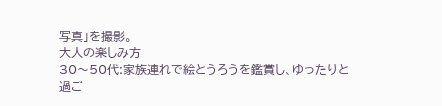写真」を撮影。
大人の楽しみ方
30〜50代:家族連れで絵とうろうを鑑賞し、ゆったりと過ご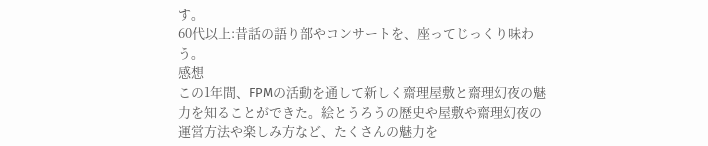す。
60代以上:昔話の語り部やコンサートを、座ってじっくり味わう。
感想
この1年間、FPMの活動を通して新しく齋理屋敷と齋理幻夜の魅力を知ることができた。絵とうろうの歴史や屋敷や齋理幻夜の運営方法や楽しみ方など、たくさんの魅力を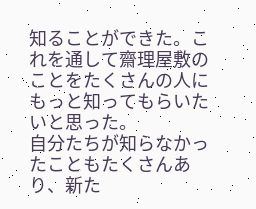知ることができた。これを通して齋理屋敷のことをたくさんの人にもっと知ってもらいたいと思った。
自分たちが知らなかったこともたくさんあり、新た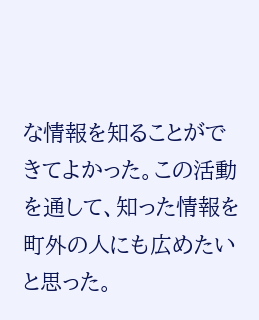な情報を知ることができてよかった。この活動を通して、知った情報を町外の人にも広めたいと思った。